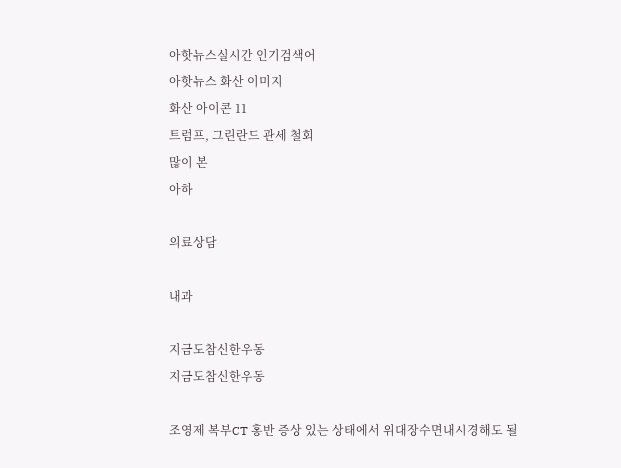아핫뉴스실시간 인기검색어
아핫뉴스 화산 이미지
화산 아이콘 11
트럼프, 그린란드 관세 철회
많이 본
아하

의료상담

내과

지금도참신한우동
지금도참신한우동

조영제 복부CT 홍반 증상 있는 상태에서 위대장수면내시경해도 될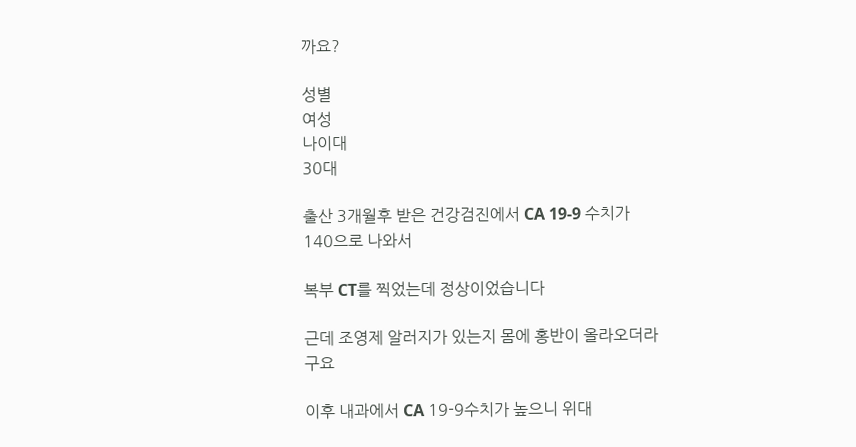까요?

성별
여성
나이대
30대

출산 3개월후 받은 건강검진에서 CA 19-9 수치가 140으로 나와서

복부 CT를 찍었는데 정상이었습니다

근데 조영제 알러지가 있는지 몸에 홍반이 올라오더라구요

이후 내과에서 CA 19-9수치가 높으니 위대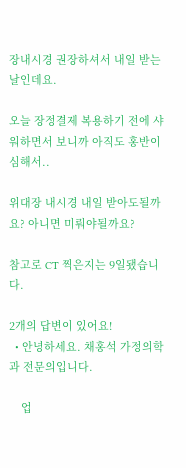장내시경 권장하셔서 내일 받는 날인데요.

오늘 장정결제 복용하기 전에 샤워하면서 보니까 아직도 홍반이 심해서..

위대장 내시경 내일 받아도될까요? 아니면 미뤄야될까요?

참고로 CT 찍은지는 9일됐습니다.

2개의 답변이 있어요!
  • 안녕하세요. 채홍석 가정의학과 전문의입니다.

    업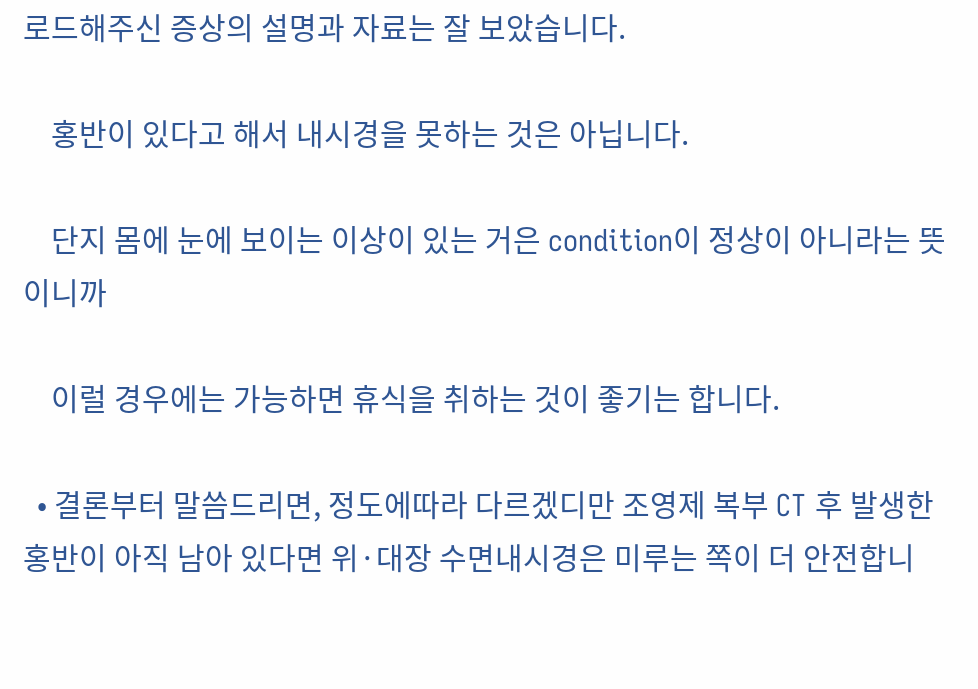로드해주신 증상의 설명과 자료는 잘 보았습니다.

    홍반이 있다고 해서 내시경을 못하는 것은 아닙니다.

    단지 몸에 눈에 보이는 이상이 있는 거은 condition이 정상이 아니라는 뜻이니까

    이럴 경우에는 가능하면 휴식을 취하는 것이 좋기는 합니다.

  • 결론부터 말씀드리면, 정도에따라 다르겠디만 조영제 복부 CT 후 발생한 홍반이 아직 남아 있다면 위·대장 수면내시경은 미루는 쪽이 더 안전합니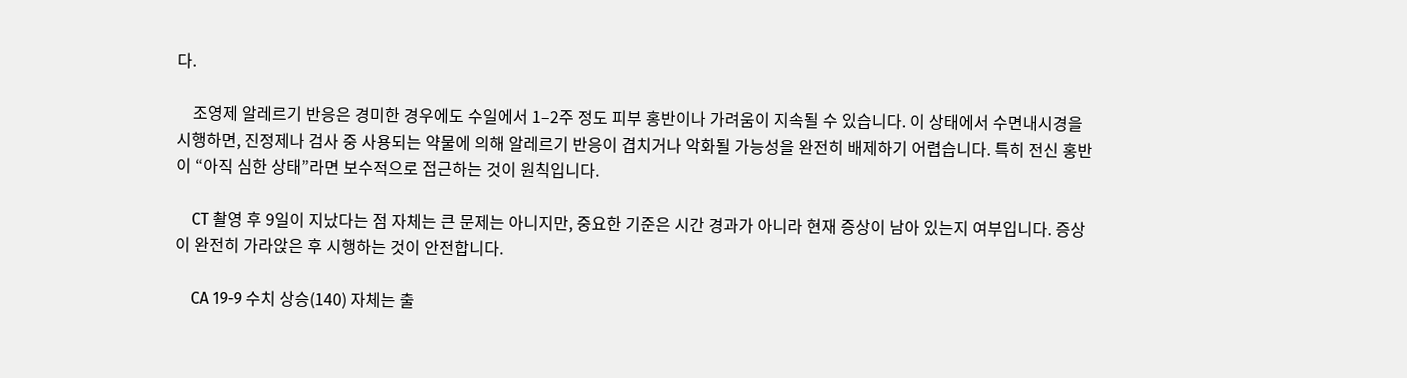다.

    조영제 알레르기 반응은 경미한 경우에도 수일에서 1–2주 정도 피부 홍반이나 가려움이 지속될 수 있습니다. 이 상태에서 수면내시경을 시행하면, 진정제나 검사 중 사용되는 약물에 의해 알레르기 반응이 겹치거나 악화될 가능성을 완전히 배제하기 어렵습니다. 특히 전신 홍반이 “아직 심한 상태”라면 보수적으로 접근하는 것이 원칙입니다.

    CT 촬영 후 9일이 지났다는 점 자체는 큰 문제는 아니지만, 중요한 기준은 시간 경과가 아니라 현재 증상이 남아 있는지 여부입니다. 증상이 완전히 가라앉은 후 시행하는 것이 안전합니다.

    CA 19-9 수치 상승(140) 자체는 출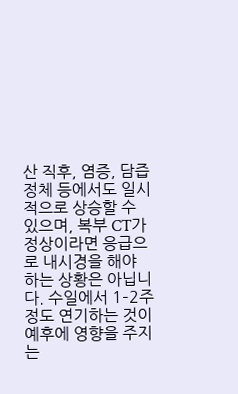산 직후, 염증, 담즙 정체 등에서도 일시적으로 상승할 수 있으며, 복부 CT가 정상이라면 응급으로 내시경을 해야 하는 상황은 아닙니다. 수일에서 1–2주 정도 연기하는 것이 예후에 영향을 주지는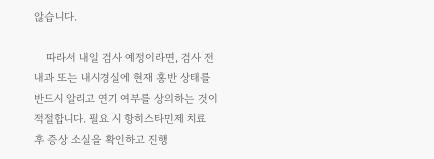않습니다.

    따라서 내일 검사 예정이라면, 검사 전 내과 또는 내시경실에 현재 홍반 상태를 반드시 알리고 연기 여부를 상의하는 것이 적절합니다. 필요 시 항히스타민제 치료 후 증상 소실을 확인하고 진행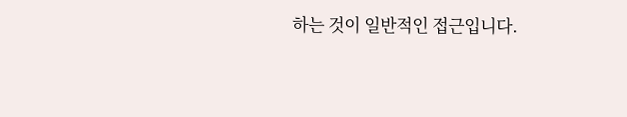하는 것이 일반적인 접근입니다.